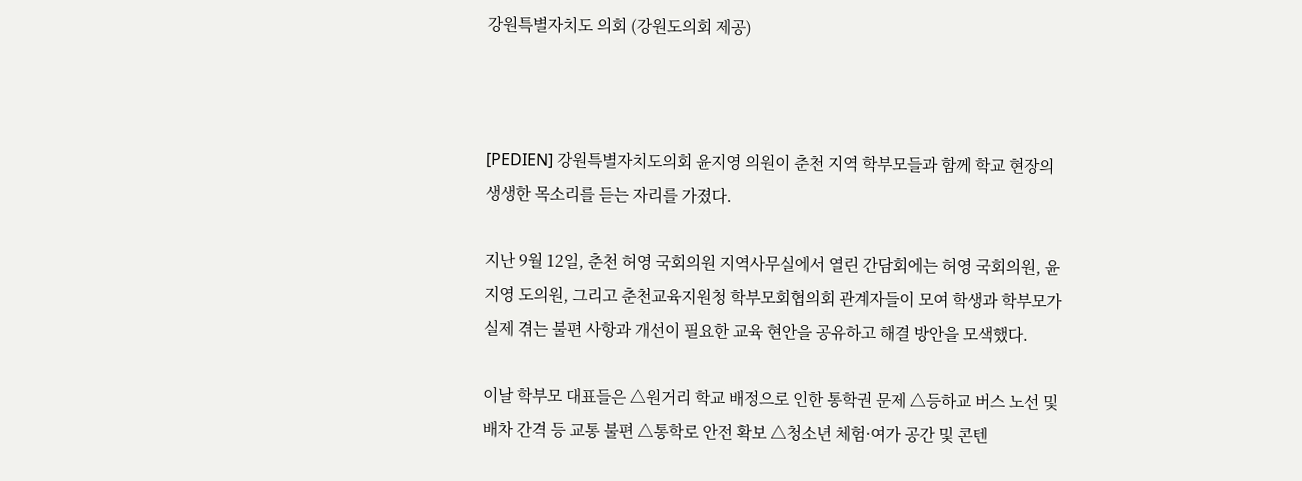강원특별자치도 의회 (강원도의회 제공)



[PEDIEN] 강원특별자치도의회 윤지영 의원이 춘천 지역 학부모들과 함께 학교 현장의 생생한 목소리를 듣는 자리를 가졌다.

지난 9월 12일, 춘천 허영 국회의원 지역사무실에서 열린 간담회에는 허영 국회의원, 윤지영 도의원, 그리고 춘천교육지원청 학부모회협의회 관계자들이 모여 학생과 학부모가 실제 겪는 불편 사항과 개선이 필요한 교육 현안을 공유하고 해결 방안을 모색했다.

이날 학부모 대표들은 △원거리 학교 배정으로 인한 통학권 문제 △등하교 버스 노선 및 배차 간격 등 교통 불편 △통학로 안전 확보 △청소년 체험·여가 공간 및 콘텐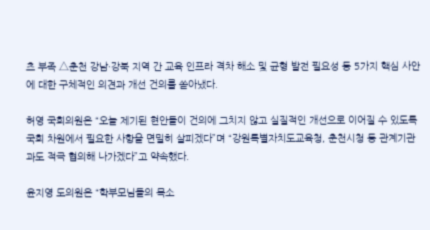츠 부족 △춘천 강남·강북 지역 간 교육 인프라 격차 해소 및 균형 발전 필요성 등 5가지 핵심 사안에 대한 구체적인 의견과 개선 건의를 쏟아냈다.

허영 국회의원은 “오늘 제기된 현안들이 건의에 그치지 않고 실질적인 개선으로 이어질 수 있도록 국회 차원에서 필요한 사항을 면밀히 살피겠다”며 “강원특별자치도교육청, 춘천시청 등 관계기관과도 적극 협의해 나가겠다”고 약속했다.

윤지영 도의원은 “학부모님들의 목소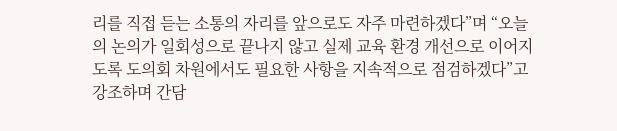리를 직접 듣는 소통의 자리를 앞으로도 자주 마련하겠다”며 “오늘의 논의가 일회성으로 끝나지 않고 실제 교육 환경 개선으로 이어지도록 도의회 차원에서도 필요한 사항을 지속적으로 점검하겠다”고 강조하며 간담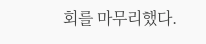회를 마무리했다.